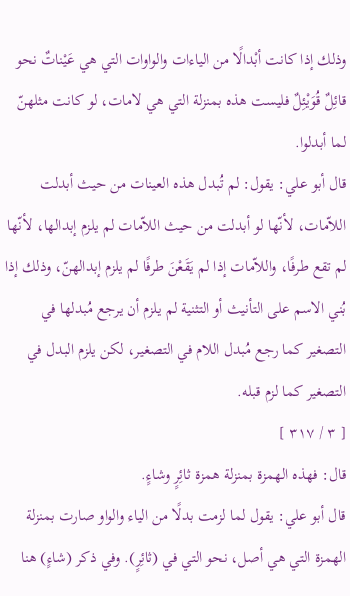وذلك إذا كانت أبْدالًا من الياءات والواوات التي هي عَيْناتٌ نحو قائِلٌ قُوَيْئِلٌ فليست هذه بمنزلة التي هي لامات، لو كانت مثلهنّ لما أبدلوا.
قال أبو علي: يقول: لم تُبدل هذه العينات من حيث أبدلت اللاّمات، لأنّها لو أبدلت من حيث اللاّمات لم يلزم إبدالها، لأنّها لم تقع طرفًا، واللاّمات إذا لم يَقَعْنَ طرفًا لم يلزم إبدالهنّ، وذلك إذا بُني الاسم على التأنيث أو التثنية لم يلزم أن يرجع مُبدلها في التصغير كما رجع مُبدل اللام في التصغير، لكن يلزم البدل في التصغير كما لزم قبله.
[ ٣ / ٣١٧ ]
قال: فهذه الهمزة بمنزلة همزة ثائِرٍ وشاءٍ.
قال أبو علي: يقول لما لزمت بدلًا من الياء والواو صارت بمنزلة الهمزة التي هي أصل، نحو التي في (ثائِرٍ). وفي ذكر (شاءٍ) هنا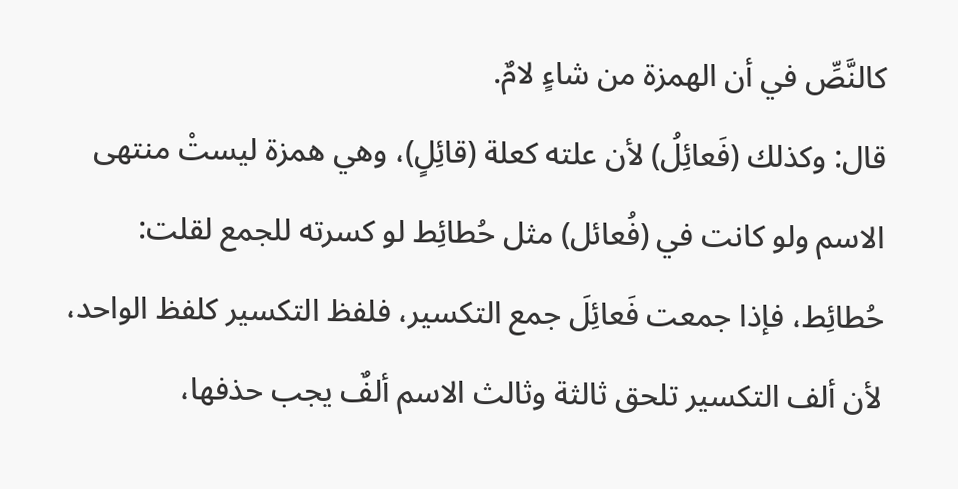كالنَّصِّ في أن الهمزة من شاءٍ لامٌ.
قال: وكذلك (فَعائِلُ) لأن علته كعلة (قائِلٍ)، وهي همزة ليستْ منتهى الاسم ولو كانت في (فُعائل) مثل حُطائِط لو كسرته للجمع لقلت: حُطائِط، فإذا جمعت فَعائِلَ جمع التكسير، فلفظ التكسير كلفظ الواحد، لأن ألف التكسير تلحق ثالثة وثالث الاسم ألفٌ يجب حذفها،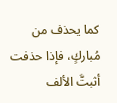كما يحذف من مُباركٍ، فإذا حذفت أثبتَّ الألف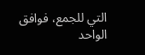التي للجمع، فوافق الواحد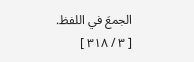الجمعَ في اللفظ.
[ ٣ / ٣١٨ ]